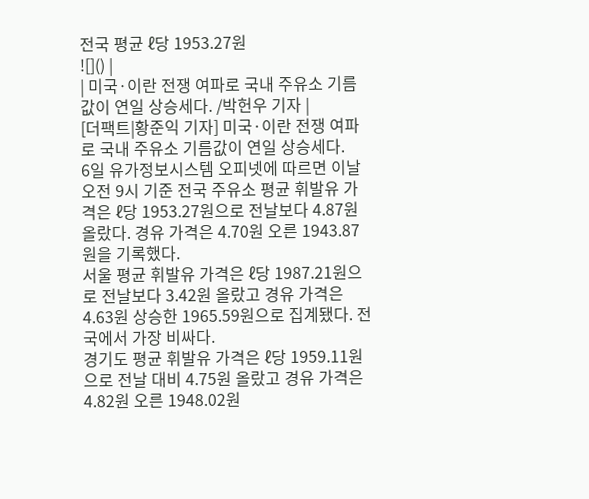전국 평균 ℓ당 1953.27원
![]() |
| 미국·이란 전쟁 여파로 국내 주유소 기름값이 연일 상승세다. /박헌우 기자 |
[더팩트|황준익 기자] 미국·이란 전쟁 여파로 국내 주유소 기름값이 연일 상승세다.
6일 유가정보시스템 오피넷에 따르면 이날 오전 9시 기준 전국 주유소 평균 휘발유 가격은 ℓ당 1953.27원으로 전날보다 4.87원 올랐다. 경유 가격은 4.70원 오른 1943.87원을 기록했다.
서울 평균 휘발유 가격은 ℓ당 1987.21원으로 전날보다 3.42원 올랐고 경유 가격은 4.63원 상승한 1965.59원으로 집계됐다. 전국에서 가장 비싸다.
경기도 평균 휘발유 가격은 ℓ당 1959.11원으로 전날 대비 4.75원 올랐고 경유 가격은 4.82원 오른 1948.02원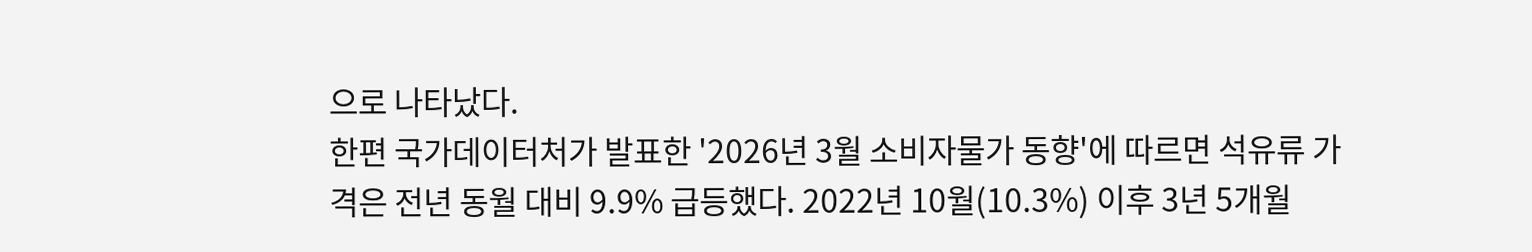으로 나타났다.
한편 국가데이터처가 발표한 '2026년 3월 소비자물가 동향'에 따르면 석유류 가격은 전년 동월 대비 9.9% 급등했다. 2022년 10월(10.3%) 이후 3년 5개월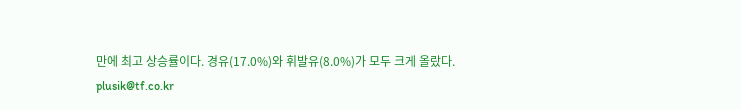만에 최고 상승률이다. 경유(17.0%)와 휘발유(8.0%)가 모두 크게 올랐다.
plusik@tf.co.kr